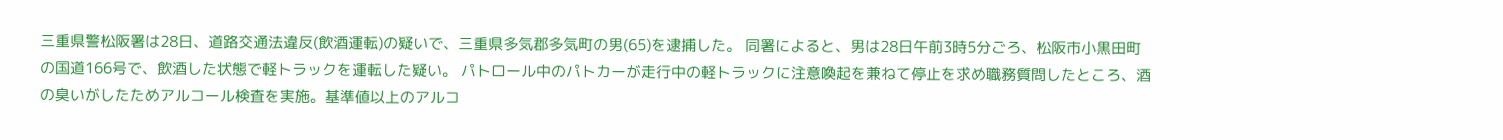三重県警松阪署は28日、道路交通法違反(飲酒運転)の疑いで、三重県多気郡多気町の男(65)を逮捕した。 同署によると、男は28日午前3時5分ごろ、松阪市小黒田町の国道166号で、飲酒した状態で軽トラックを運転した疑い。 パトロール中のパトカーが走行中の軽トラックに注意喚起を兼ねて停止を求め職務質問したところ、酒の臭いがしたためアルコール検査を実施。基準値以上のアルコ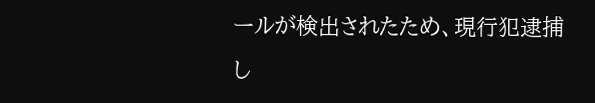ールが検出されたため、現行犯逮捕し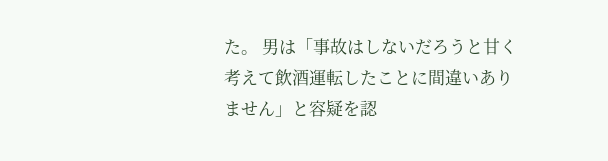た。 男は「事故はしないだろうと甘く考えて飲酒運転したことに間違いありません」と容疑を認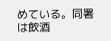めている。同署は飲酒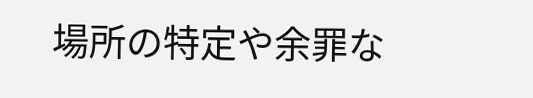場所の特定や余罪な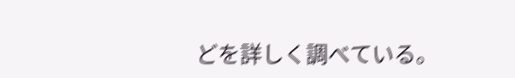どを詳しく調べている。